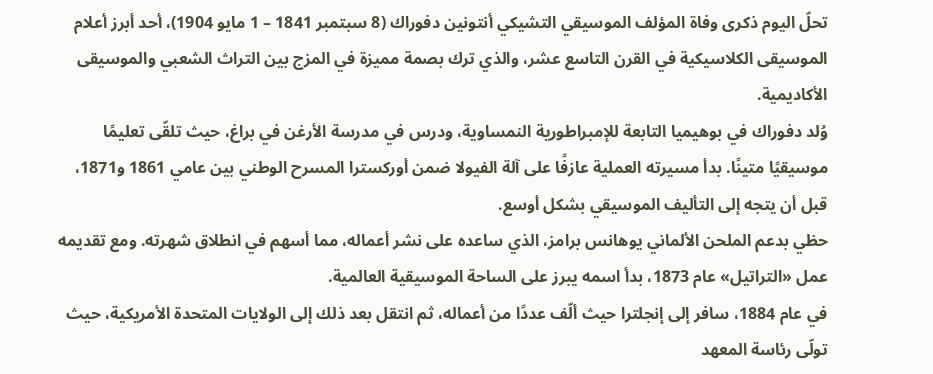تحلّ اليوم ذكرى وفاة المؤلف الموسيقي التشيكي أنتونين دفوراك (8 سبتمبر 1841 – 1 مايو 1904)، أحد أبرز أعلام الموسيقى الكلاسيكية في القرن التاسع عشر، والذي ترك بصمة مميزة في المزج بين التراث الشعبي والموسيقى الأكاديمية.
وُلد دفوراك في بوهيميا التابعة للإمبراطورية النمساوية، ودرس في مدرسة الأرغن في براغ، حيث تلقّى تعليمًا موسيقيًا متينًا. بدأ مسيرته العملية عازفًا على آلة الفيولا ضمن أوركسترا المسرح الوطني بين عامي 1861 و1871، قبل أن يتجه إلى التأليف الموسيقي بشكل أوسع.
حظي بدعم الملحن الألماني يوهانس برامز، الذي ساعده على نشر أعماله، مما أسهم في انطلاق شهرته. ومع تقديمه عمل «التراتيل» عام 1873، بدأ اسمه يبرز على الساحة الموسيقية العالمية.
في عام 1884، سافر إلى إنجلترا حيث ألّف عددًا من أعماله، ثم انتقل بعد ذلك إلى الولايات المتحدة الأمريكية، حيث تولّى رئاسة المعهد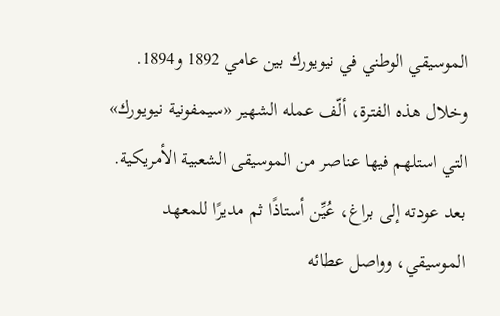الموسيقي الوطني في نيويورك بين عامي 1892 و1894. وخلال هذه الفترة، ألّف عمله الشهير «سيمفونية نيويورك» التي استلهم فيها عناصر من الموسيقى الشعبية الأمريكية.
بعد عودته إلى براغ، عُيِّن أستاذًا ثم مديرًا للمعهد الموسيقي، وواصل عطائه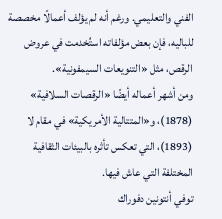الفني والتعليمي. ورغم أنه لم يؤلف أعمالًا مخصصة للباليه، فإن بعض مؤلفاته استُخدمت في عروض الرقص، مثل «التنويعات السيمفونية».
ومن أشهر أعماله أيضًا «الرقصات السلافية» (1878)، و«المتتالية الأمريكية» في مقام لا (1893)، التي تعكس تأثره بالبيئات الثقافية المختلفة التي عاش فيها.
توفي أنتونين دفوراك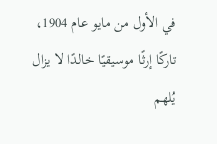في الأول من مايو عام 1904، تاركًا إرثًا موسيقيًا خالدًا لا يزال يُلهم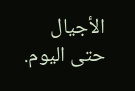الأجيال حتى اليوم.